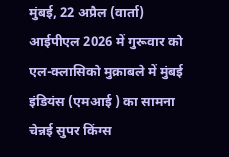मुंबई, 22 अप्रैल (वार्ता) आईपीएल 2026 में गुरूवार को एल-क्लासिको मुक़ाबले में मुंबई इंडियंस (एमआई ) का सामना चेन्नई सुपर किंग्स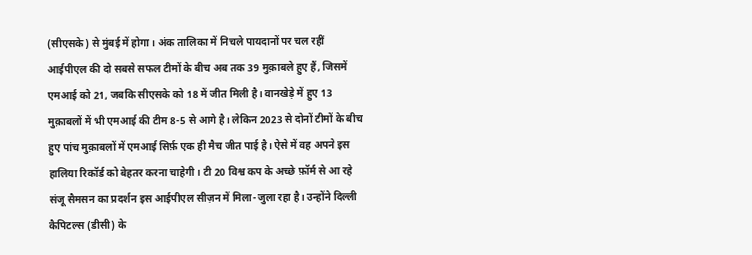(सीएसके) से मुंबई में होगा। अंक तालिका में निचले पायदानों पर चल रहीं आईपीएल की दो सबसे सफल टीमों के बीच अब तक 39 मुक़ाबले हुए हैं, जिसमें एमआई को 21, जबकि सीएसके को 18 में जीत मिली है। वानखेड़े में हुए 13 मुक़ाबलों में भी एमआई की टीम 8-5 से आगे है। लेकिन 2023 से दोनों टीमों के बीच हुए पांच मुक़ाबलों में एमआई सिर्फ़ एक ही मैच जीत पाई है। ऐसे में वह अपने इस हालिया रिकॉर्ड को बेहतर करना चाहेगी। टी 20 विश्व कप के अच्छे फ़ॉर्म से आ रहे संजू सैमसन का प्रदर्शन इस आईपीएल सीज़न में मिला-जुला रहा है। उन्होंने दिल्ली कैपिटल्स (डीसी) के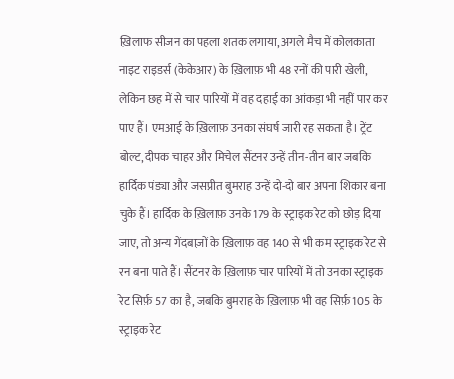ख़िलाफ सीजन का पहला शतक लगाया, अगले मैच में कोलकाता नाइट राइडर्स (केकेआर) के ख़िलाफ़ भी 48 रनों की पारी खेली, लेकिन छह में से चार पारियों में वह दहाई का आंकड़ा भी नहीं पार कर पाए हैं। एमआई के ख़िलाफ़ उनका संघर्ष जारी रह सकता है। ट्रेंट बोल्ट, दीपक चाहर और मिचेल सैंटनर उन्हें तीन-तीन बार जबकि हार्दिक पंड्या और जसप्रीत बुमराह उन्हें दो-दो बार अपना शिकार बना चुके हैं। हार्दिक के ख़िलाफ़ उनके 179 के स्ट्राइक रेट को छोड़ दिया जाए, तो अन्य गेंदबाज़ों के ख़िलाफ़ वह 140 से भी कम स्ट्राइक रेट से रन बना पाते हैं। सैंटनर के ख़िलाफ़ चार पारियों में तो उनका स्ट्राइक रेट सिर्फ़ 57 का है, जबकि बुमराह के ख़िलाफ़ भी वह सिर्फ़ 105 के स्ट्राइक रेट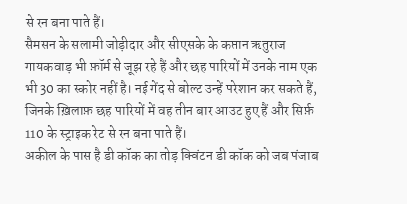से रन बना पाते हैं।
सैमसन के सलामी जोड़ीदार और सीएसके के कप्तान ऋतुराज गायकवाड़ भी फ़ॉर्म से जूझ रहे हैं और छह पारियों में उनके नाम एक भी 30 का स्कोर नहीं है। नई गेंद से बोल्ट उन्हें परेशान कर सकते हैं, जिनके ख़िलाफ़ छह पारियों में वह तीन बार आउट हुए हैं और सिर्फ़ 110 के स्ट्राइक रेट से रन बना पाते हैं।
अकील के पास है डी कॉक का तोड़ क्विंटन डी कॉक को जब पंजाब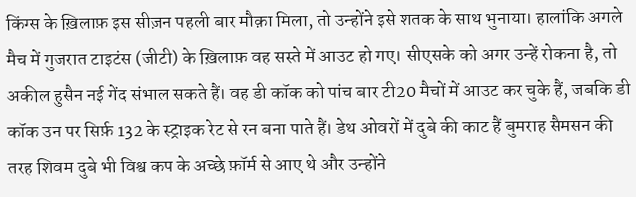किंग्स के ख़िलाफ़ इस सीज़न पहली बार मौक़ा मिला, तो उन्होंने इसे शतक के साथ भुनाया। हालांकि अगले मैच में गुजरात टाइटंस (जीटी) के ख़िलाफ़ वह सस्ते में आउट हो गए। सीएसके को अगर उन्हें रोकना है, तो अकील हुसैन नई गेंद संभाल सकते हैं। वह डी कॉक को पांच बार टी20 मैचों में आउट कर चुके हैं, जबकि डी कॉक उन पर सिर्फ़ 132 के स्ट्राइक रेट से रन बना पाते हैं। डेथ ओवरों में दुबे की काट हैं बुमराह सैमसन की तरह शिवम दुबे भी विश्व कप के अच्छे फ़ॉर्म से आए थे और उन्होंने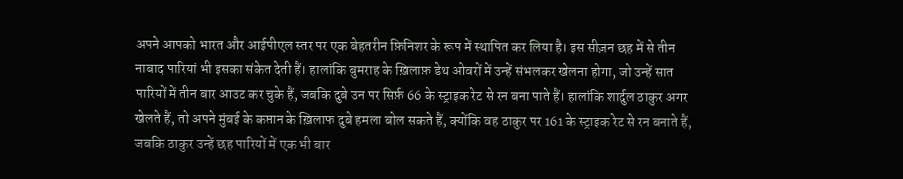अपने आपको भारत और आईपीएल स्तर पर एक बेहतरीन फ़िनिशर के रूप में स्थापित कर लिया है। इस सीज़न छह में से तीन नाबाद पारियां भी इसका संकेत देती हैं। हालांकि बुमराह के ख़िलाफ़ डेथ ओवरों में उन्हें संभलकर खेलना होगा, जो उन्हें सात पारियों में तीन बार आउट कर चुके हैं, जबकि दुबे उन पर सिर्फ़ 66 के स्ट्राइक रेट से रन बना पाते हैं। हालांकि शार्दुल ठाकुर अगर खेलते हैं, तो अपने मुंबई के कप्तान के ख़िलाफ दुबे हमला बोल सकते हैं, क्योंकि वह ठाकुर पर 161 के स्ट्राइक रेट से रन बनाते हैं, जबकि ठाकुर उन्हें छह पारियों में एक भी बार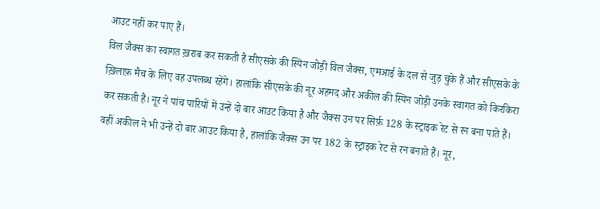आउट नहीं कर पाए हैं।
विल जैक्स का स्वागत ख़राब कर सकती है सीएसके की स्पिन जोड़ी विल जैक्स, एमआई के दल से जुड़ चुके हैं और सीएसके के ख़िलाफ़ मैच के लिए वह उपलब्ध रहेंगे। हालांकि सीएसके की नूर अहमद और अकील की स्पिन जोड़ी उनके स्वागत को किरकिरा कर सकती है। नूर ने पांच पारियों में उन्हें दो बार आउट किया है और जैक्स उन पर सिर्फ़ 128 के स्ट्राइक रेट से रन बना पाते हैं। वहीं अकील ने भी उन्हें दो बार आउट किया है, हालांकि जैक्स उन पर 182 के स्ट्राइक रेट से रन बनाते हैं। नूर,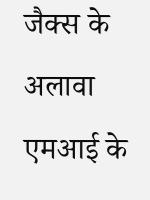जैक्स के अलावा एमआई के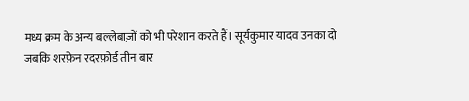मध्य क्रम के अन्य बल्लेबाज़ों को भी परेशान करते हैं। सूर्यकुमार यादव उनका दो जबकि शरफ़ेन रदरफ़ोर्ड तीन बार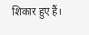शिकार हुए हैं।